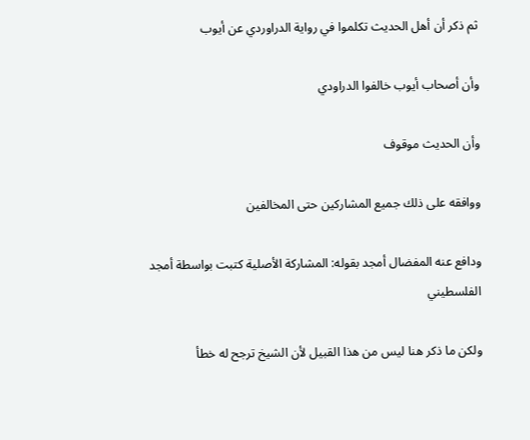ثم ذكر أن أهل الحديث تكلموا في رواية الدراوردي عن أيوب

وأن أصحاب أيوب خالفوا الدراودي

وأن الحديث موقوف

ووافقه على ذلك جميع المشاركين حتى المخالفين

ودافع عنه المفضال أمجد بقوله: المشاركة الأصلية كتبت بواسطة أمجد الفلسطيني

ولكن ما ذكر هنا ليس من هذا القبيل لأن الشيخ ترجح له خطأ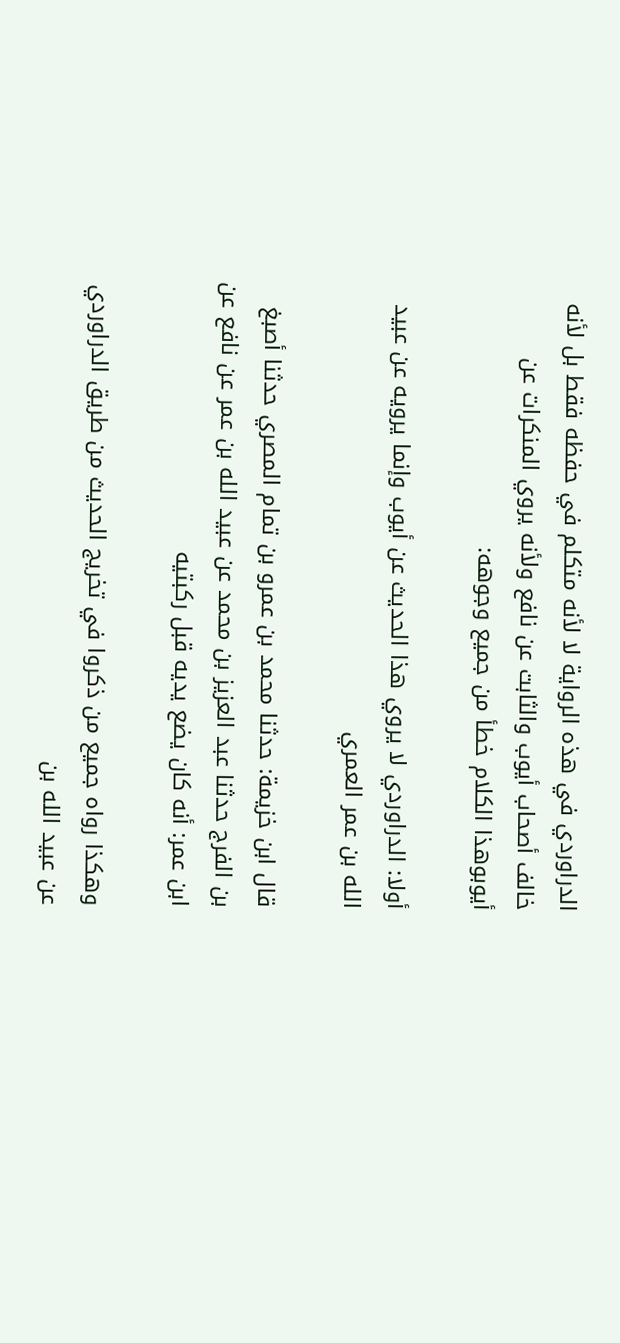الدراوردي في هذه الرواية لا لأنه متكلم في حفظه فقط بل لأنه خالف أصحاب أيوب والثابت عن نافع ولأنه يروي المنكرات عن أيوبوهذا الكلام خطأ من جميع وجوهه:

أولا: الدراوردي لا يروي هذا الحديث عن أيوب وإنما يرويه عن عبيد الله بن عمر العمري

قال ابن خزيمة: حدثنا محمد بن عمرو بن تمام المصري حدثنا أصبغ بن الفرج حدثنا عبد العزيز بن محمد عن عبيد الله بن عمر عن نافع عن ابن عمر: أنه كان يضع يديه قبل ركبتيه

وهكذا رواه جميع من ذكروا في تخريج الحديث من طريق الدراوردي عن عبيد الله بن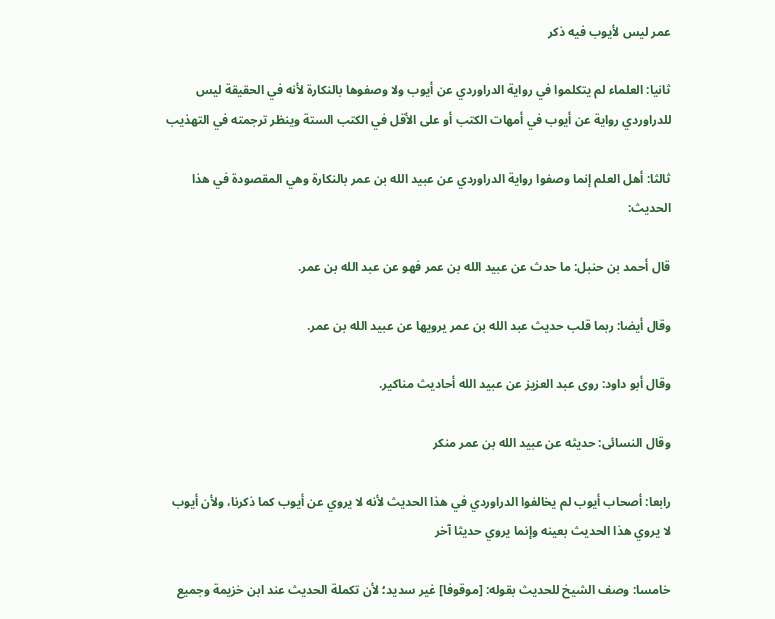عمر ليس لأيوب فيه ذكر

ثانيا: العلماء لم يتكلموا في رواية الدراوردي عن أيوب ولا وصفوها بالنكارة لأنه في الحقيقة ليس للدراوردي رواية عن أيوب في أمهات الكتب أو على الأقل في الكتب الستة وينظر ترجمته في التهذيب

ثالثا: أهل العلم إنما وصفوا رواية الدراوردي عن عبيد الله بن عمر بالنكارة وهي المقصودة في هذا الحديث:

قال أحمد بن حنبل: ما حدث عن عبيد الله بن عمر فهو عن عبد الله بن عمر.

وقال أيضا: ربما قلب حديث عبد الله بن عمر يرويها عن عبيد الله بن عمر.

وقال أبو داود: روى عبد العزيز عن عبيد الله أحاديث مناكير.

وقال النسائى: حديثه عن عبيد الله بن عمر منكر

رابعا: أصحاب أيوب لم يخالفوا الدراوردي في هذا الحديث لأنه لا يروي عن أيوب كما ذكرنا، ولأن أيوب لا يروي هذا الحديث بعينه وإنما يروي حديثا آخر

خامسا: وصف الشيخ للحديث بقوله: [موقوفا] غير سديد؛ لأن تكملة الحديث عند ابن خزيمة وجميع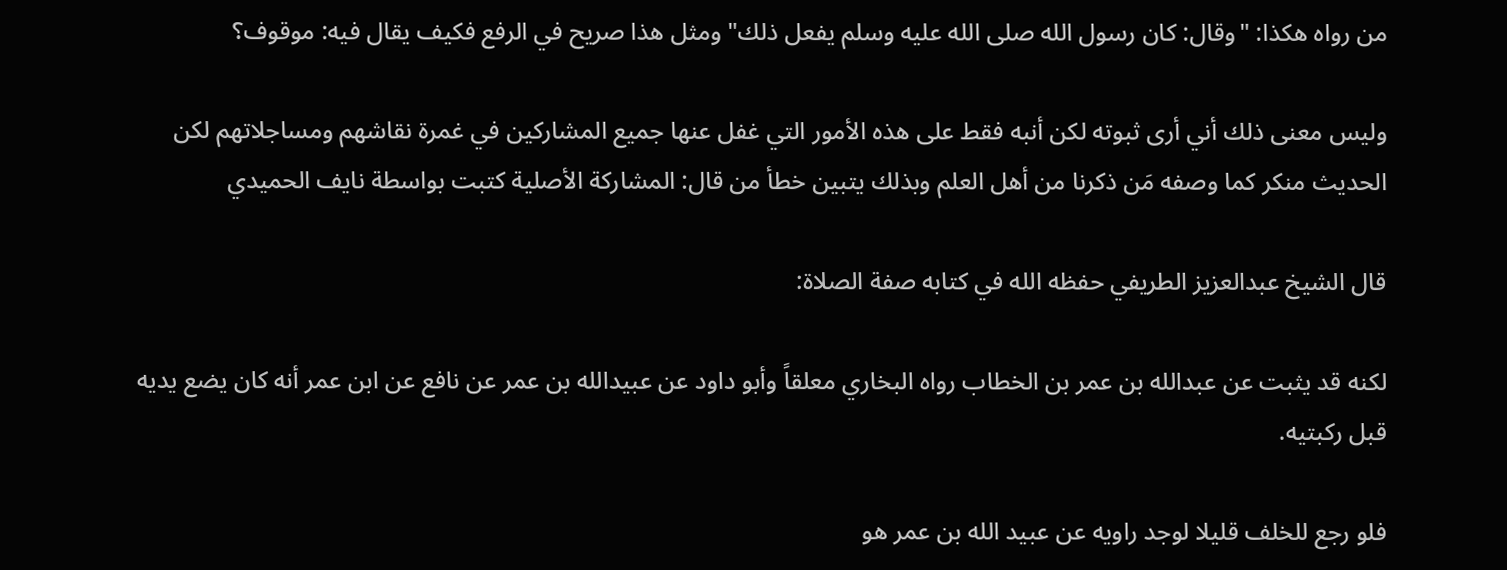من رواه هكذا: "وقال: كان رسول الله صلى الله عليه وسلم يفعل ذلك" ومثل هذا صريح في الرفع فكيف يقال فيه: موقوف؟

وليس معنى ذلك أني أرى ثبوته لكن أنبه فقط على هذه الأمور التي غفل عنها جميع المشاركين في غمرة نقاشهم ومساجلاتهم لكن الحديث منكر كما وصفه مَن ذكرنا من أهل العلم وبذلك يتبين خطأ من قال: المشاركة الأصلية كتبت بواسطة نايف الحميدي

قال الشيخ عبدالعزيز الطريفي حفظه الله في كتابه صفة الصلاة:

لكنه قد يثبت عن عبدالله بن عمر بن الخطاب رواه البخاري معلقاً وأبو داود عن عبيدالله بن عمر عن نافع عن ابن عمر أنه كان يضع يديه قبل ركبتيه.

فلو رجع للخلف قليلا لوجد راويه عن عبيد الله بن عمر هو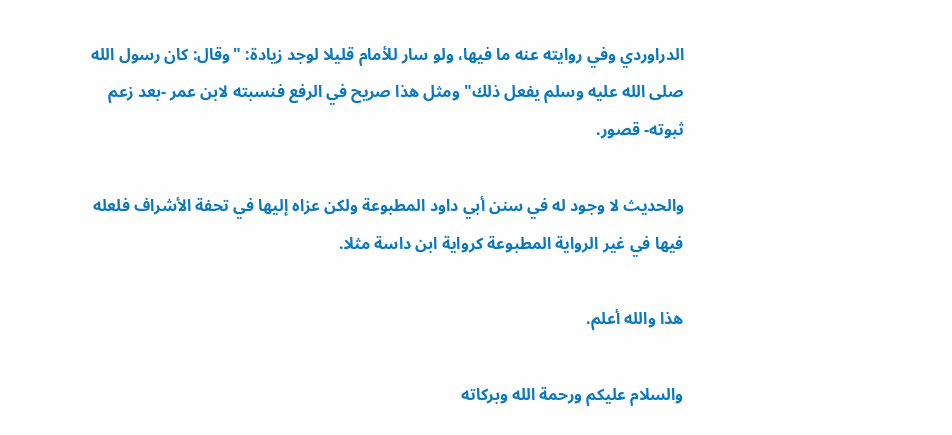الدراوردي وفي روايته عنه ما فيها، ولو سار للأمام قليلا لوجد زيادة: "وقال: كان رسول الله صلى الله عليه وسلم يفعل ذلك" ومثل هذا صريح في الرفع فنسبته لابن عمر -بعد زعم ثبوته- قصور.

والحديث لا وجود له في سنن أبي داود المطبوعة ولكن عزاه إليها في تحفة الأشراف فلعله فيها في غير الرواية المطبوعة كرواية ابن داسة مثلا.

هذا والله أعلم.

والسلام عليكم ورحمة الله وبركاته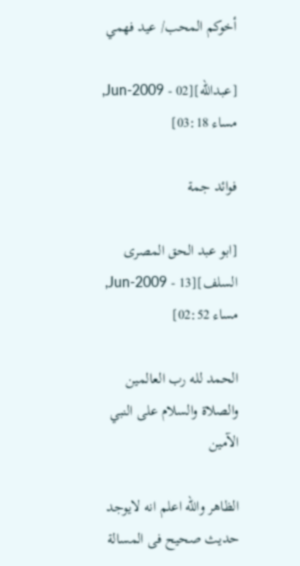أخوكم المحب/ عيد فهمي

[عبدالله][02 - Jun-2009, مساء 03:18]

فوائد جمة

[ابو عبد الحق المصرى السلف][13 - Jun-2009, مساء 02:52]

الحمد لله رب العالمين والصلاة والسلام على النبي الآمين

الظاهر والله اعلم انه لايوجد حديث صحيح فى المسالة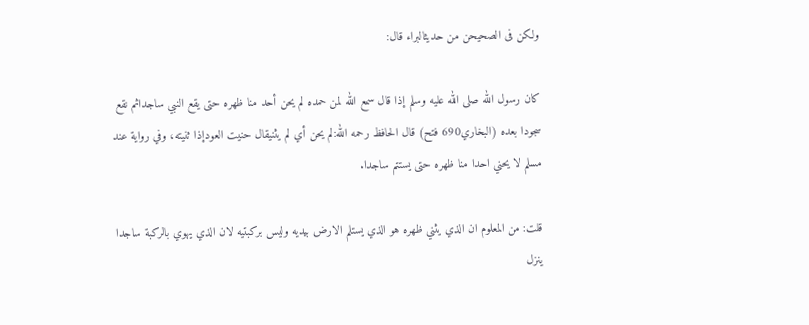ولكن فى الصحيحن من حديثالبراء قال:

كان رسول الله صلى الله عليه وسلم إذا قال سمع الله لمن حمده لم يحن أحد منا ظهره حتى يقع النبي ساجداثم نقع سجودا بعده (البخاري690 فتح) قال الحافظ رحمه الله:لم يحن أي لم يثنيقال حنيت العودإذا ثنيته، وفي رواية عند مسلم لا يحني احدا منا ظهره حتى يستتم ساجدا.

قلت: من المعلوم ان الذي يثني ظهره هو الذي يستلم الارض بيديه وليس بركبتيه لان الذي يهوي بالركبة ساجدا ينزل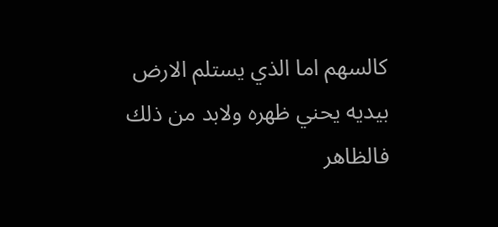كالسهم اما الذي يستلم الارض بيديه يحني ظهره ولابد من ذلك فالظاهر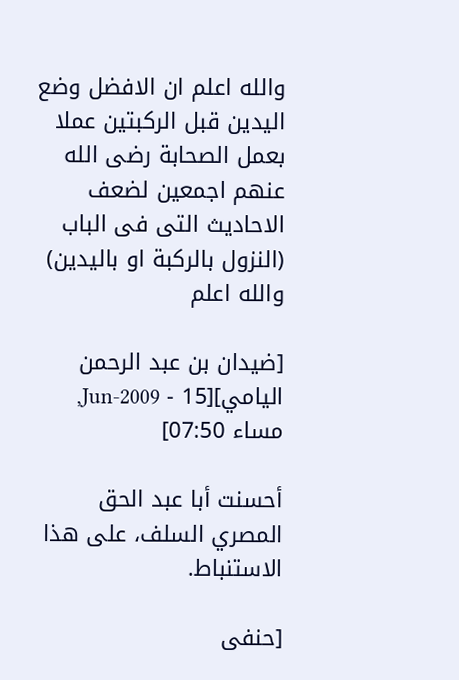والله اعلم ان الافضل وضع اليدين قبل الركبتين عملا بعمل الصحابة رضى الله عنهم اجمعين لضعف الاحاديث التى فى الباب (النزول بالركبة او باليدين) والله اعلم

[ضيدان بن عبد الرحمن اليامي][15 - Jun-2009, مساء 07:50]

أحسنت أبا عبد الحق المصري السلف، على هذا الاستنباط.

[حنفى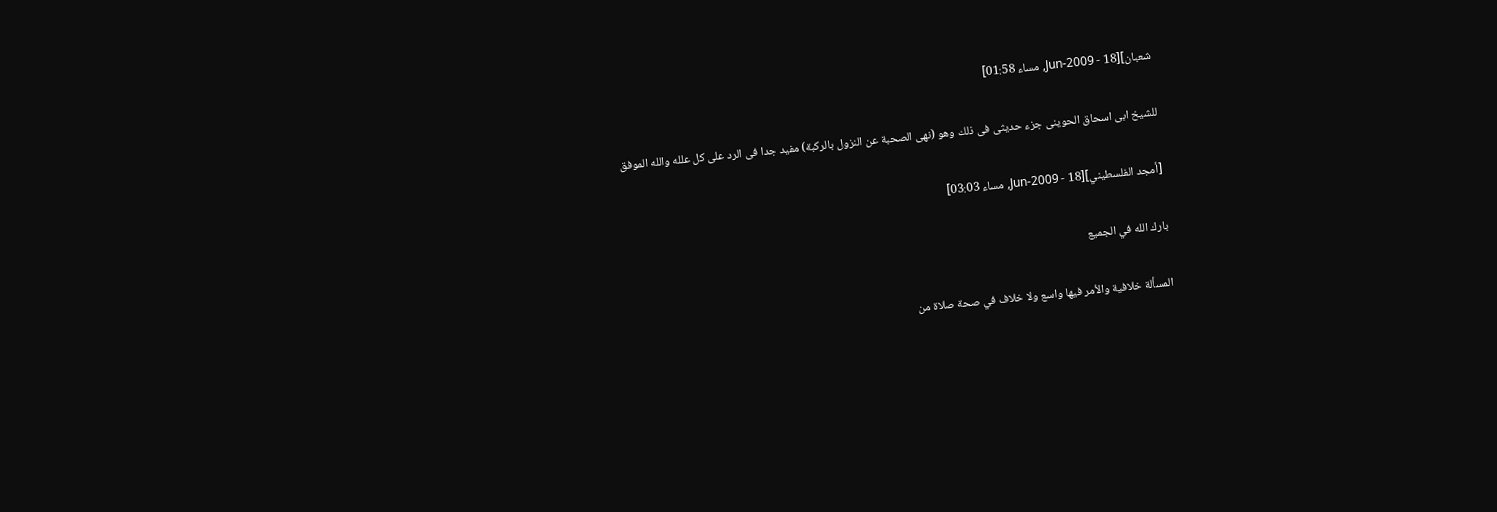شعبان][18 - Jun-2009, مساء 01:58]

للشيخ ابى اسحاق الحوينى جزء حديثى فى ذلك وهو (نهى الصحبة عن النزول بالركبة) مفيد جدا فى الرد على كل علله والله الموفق

[أمجد الفلسطيني][18 - Jun-2009, مساء 03:03]

بارك الله في الجميع

المسألة خلافية والأمر فيها واسع ولا خلاف في صحة صلاة من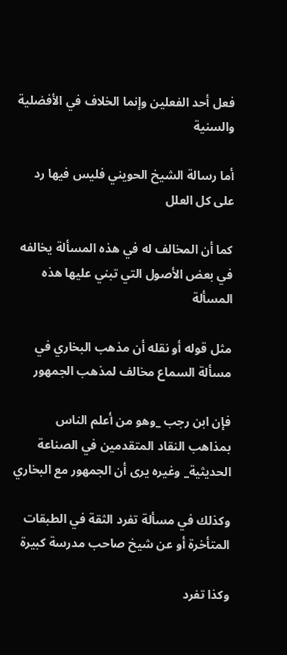فعل أحد الفعلين وإنما الخلاف في الأفضلية والسنية

أما رسالة الشيخ الحويني فليس فيها رد على كل العلل

كما أن المخالف له في هذه المسألة يخالفه في بعض الأصول التي تبني عليها هذه المسألة

مثل قوله أو نقله أن مذهب البخاري في مسألة السماع مخالف لمذهب الجمهور

فإن ابن رجب _وهو من أعلم الناس بمذاهب النقاد المتقدمين في الصناعة الحديثية_ وغيره يرى أن الجمهور مع البخاري

وكذلك في مسألة تفرد الثقة في الطبقات المتأخرة أو عن شيخ صاحب مدرسة كبيرة

وكذا تفرد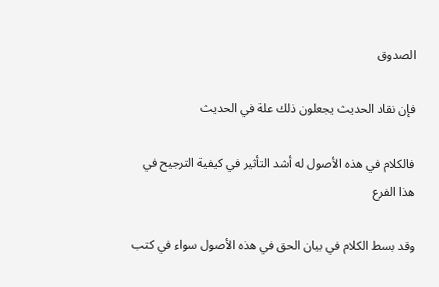الصدوق

فإن نقاد الحديث يجعلون ذلك علة في الحديث

فالكلام في هذه الأصول له أشد التأثير في كيفية الترجيح في هذا الفرع

وقد بسط الكلام في بيان الحق في هذه الأصول سواء في كتب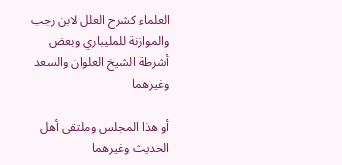العلماء كشرح العلل لابن رجب والموازنة للمليباري وبعض أشرطة الشيخ العلوان والسعد وغيرهما

أو هذا المجلس وملتقى أهل الحديث وغيرهما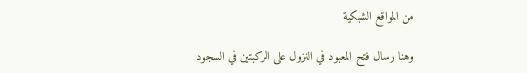من المواقع الشبكية

وهنا رسال فتح المعبود في النزول على الركبتين في السجود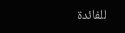للفائدة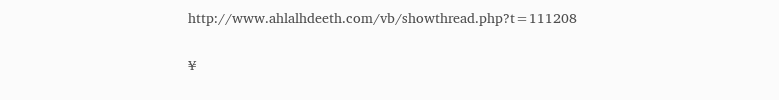http://www.ahlalhdeeth.com/vb/showthread.php?t=111208

¥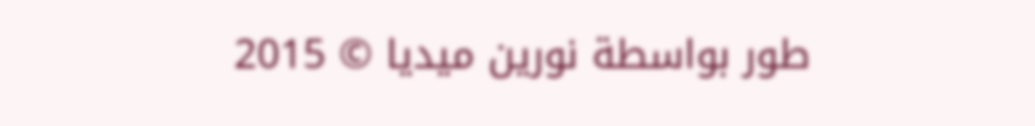طور بواسطة نورين ميديا © 2015